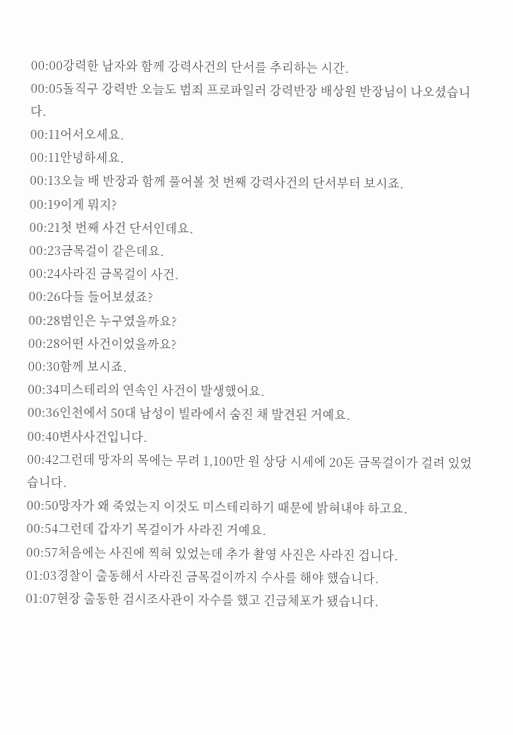00:00강력한 남자와 함께 강력사건의 단서를 추리하는 시간.
00:05돌직구 강력반 오늘도 범죄 프로파일러 강력반장 배상원 반장님이 나오셨습니다.
00:11어서오세요.
00:11안녕하세요.
00:13오늘 배 반장과 함께 풀어볼 첫 번째 강력사건의 단서부터 보시죠.
00:19이게 뭐지?
00:21첫 번째 사건 단서인데요.
00:23금목걸이 같은데요.
00:24사라진 금목걸이 사건.
00:26다들 들어보셨죠?
00:28범인은 누구였을까요?
00:28어떤 사건이었을까요?
00:30함께 보시죠.
00:34미스테리의 연속인 사건이 발생했어요.
00:36인천에서 50대 남성이 빌라에서 숨진 채 발견된 거예요.
00:40변사사건입니다.
00:42그런데 망자의 목에는 무려 1,100만 원 상당 시세에 20돈 금목걸이가 걸려 있었습니다.
00:50망자가 왜 죽었는지 이것도 미스테리하기 때문에 밝혀내야 하고요.
00:54그런데 갑자기 목걸이가 사라진 거예요.
00:57처음에는 사진에 찍혀 있었는데 추가 촬영 사진은 사라진 겁니다.
01:03경찰이 출동해서 사라진 금목걸이까지 수사를 해야 했습니다.
01:07현장 출동한 검시조사관이 자수를 했고 긴급체포가 됐습니다.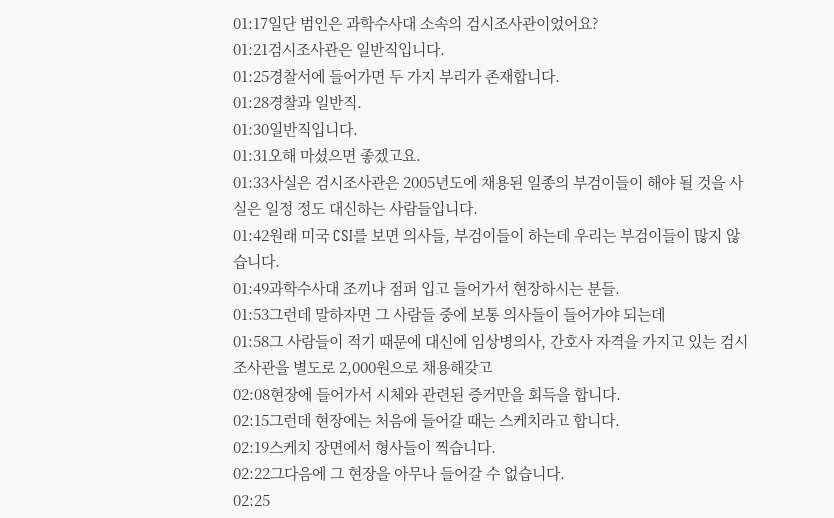01:17일단 범인은 과학수사대 소속의 검시조사관이었어요?
01:21검시조사관은 일반직입니다.
01:25경찰서에 들어가면 두 가지 부리가 존재합니다.
01:28경찰과 일반직.
01:30일반직입니다.
01:31오해 마셨으면 좋겠고요.
01:33사실은 검시조사관은 2005년도에 채용된 일종의 부검이들이 해야 될 것을 사실은 일정 정도 대신하는 사람들입니다.
01:42원래 미국 CSI를 보면 의사들, 부검이들이 하는데 우리는 부검이들이 많지 않습니다.
01:49과학수사대 조끼나 점퍼 입고 들어가서 현장하시는 분들.
01:53그런데 말하자면 그 사람들 중에 보통 의사들이 들어가야 되는데
01:58그 사람들이 적기 때문에 대신에 임상병의사, 간호사 자격을 가지고 있는 검시조사관을 별도로 2,000원으로 채용해갖고
02:08현장에 들어가서 시체와 관련된 증거만을 회득을 합니다.
02:15그런데 현장에는 처음에 들어갈 때는 스케치라고 합니다.
02:19스케치 장면에서 형사들이 찍습니다.
02:22그다음에 그 현장을 아무나 들어갈 수 없습니다.
02:25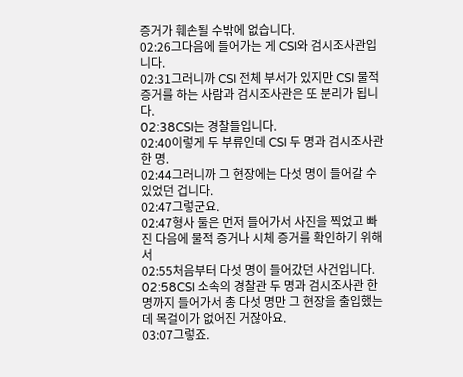증거가 훼손될 수밖에 없습니다.
02:26그다음에 들어가는 게 CSI와 검시조사관입니다.
02:31그러니까 CSI 전체 부서가 있지만 CSI 물적 증거를 하는 사람과 검시조사관은 또 분리가 됩니다.
02:38CSI는 경찰들입니다.
02:40이렇게 두 부류인데 CSI 두 명과 검시조사관 한 명.
02:44그러니까 그 현장에는 다섯 명이 들어갈 수 있었던 겁니다.
02:47그렇군요.
02:47형사 둘은 먼저 들어가서 사진을 찍었고 빠진 다음에 물적 증거나 시체 증거를 확인하기 위해서
02:55처음부터 다섯 명이 들어갔던 사건입니다.
02:58CSI 소속의 경찰관 두 명과 검시조사관 한 명까지 들어가서 총 다섯 명만 그 현장을 출입했는데 목걸이가 없어진 거잖아요.
03:07그렇죠.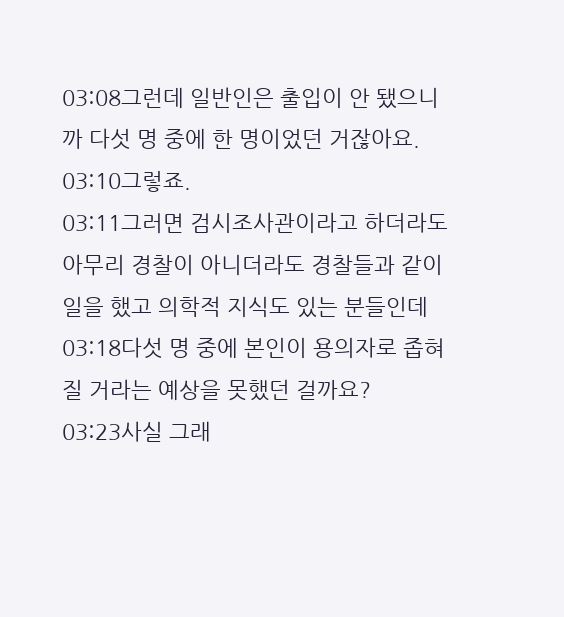03:08그런데 일반인은 출입이 안 됐으니까 다섯 명 중에 한 명이었던 거잖아요.
03:10그렇죠.
03:11그러면 검시조사관이라고 하더라도 아무리 경찰이 아니더라도 경찰들과 같이 일을 했고 의학적 지식도 있는 분들인데
03:18다섯 명 중에 본인이 용의자로 좁혀질 거라는 예상을 못했던 걸까요?
03:23사실 그래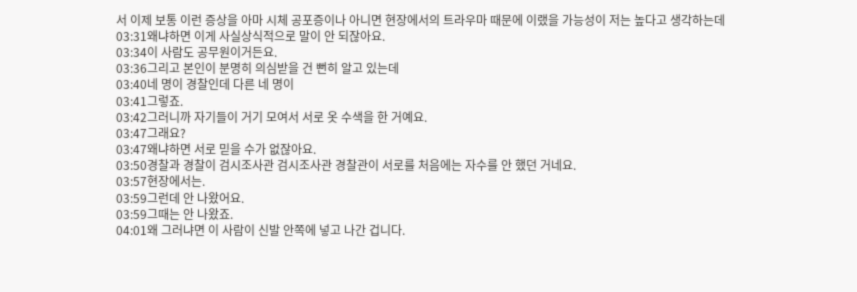서 이제 보통 이런 증상을 아마 시체 공포증이나 아니면 현장에서의 트라우마 때문에 이랬을 가능성이 저는 높다고 생각하는데
03:31왜냐하면 이게 사실상식적으로 말이 안 되잖아요.
03:34이 사람도 공무원이거든요.
03:36그리고 본인이 분명히 의심받을 건 뻔히 알고 있는데
03:40네 명이 경찰인데 다른 네 명이
03:41그렇죠.
03:42그러니까 자기들이 거기 모여서 서로 옷 수색을 한 거예요.
03:47그래요?
03:47왜냐하면 서로 믿을 수가 없잖아요.
03:50경찰과 경찰이 검시조사관 검시조사관 경찰관이 서로를 처음에는 자수를 안 했던 거네요.
03:57현장에서는.
03:59그런데 안 나왔어요.
03:59그때는 안 나왔죠.
04:01왜 그러냐면 이 사람이 신발 안쪽에 넣고 나간 겁니다.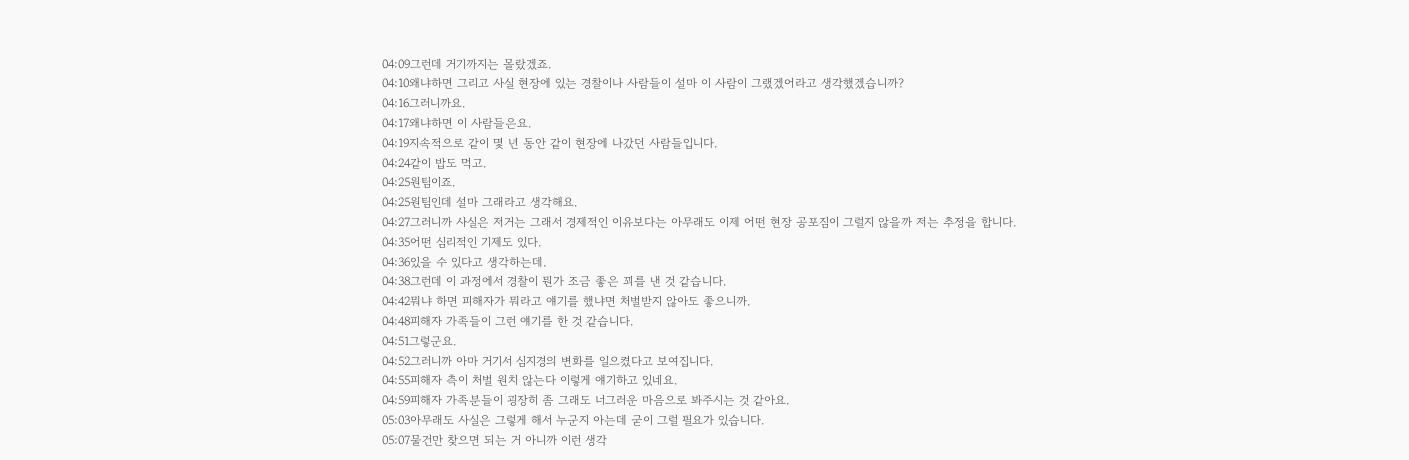04:09그런데 거기까지는 몰랐겠죠.
04:10왜냐하면 그리고 사실 현장에 있는 경찰이나 사람들이 설마 이 사람이 그랬겠어라고 생각했겠습니까?
04:16그러니까요.
04:17왜냐하면 이 사람들은요.
04:19지속적으로 같이 몇 년 동안 같이 현장에 나갔던 사람들입니다.
04:24같이 밥도 먹고.
04:25원팀이죠.
04:25원팀인데 설마 그래라고 생각해요.
04:27그러니까 사실은 저거는 그래서 경제적인 이유보다는 아무래도 이제 어떤 현장 공포짐이 그럴지 않을까 저는 추정을 합니다.
04:35어떤 심리적인 기제도 있다.
04:36있을 수 있다고 생각하는데.
04:38그런데 이 과정에서 경찰이 뭔가 조금 좋은 꾀를 낸 것 같습니다.
04:42뭐냐 하면 피해자가 뭐라고 얘기를 했냐면 처벌받지 않아도 좋으니까.
04:48피해자 가족들이 그런 얘기를 한 것 같습니다.
04:51그렇군요.
04:52그러니까 아마 거기서 심지경의 변화를 일으켰다고 보여집니다.
04:55피해자 측이 처벌 원치 않는다 이렇게 얘기하고 있네요.
04:59피해자 가족분들이 굉장히 좀 그래도 너그러운 마음으로 봐주시는 것 같아요.
05:03아무래도 사실은 그렇게 해서 누군지 아는데 굳이 그럴 필요가 있습니다.
05:07물건만 찾으면 되는 거 아니까 이런 생각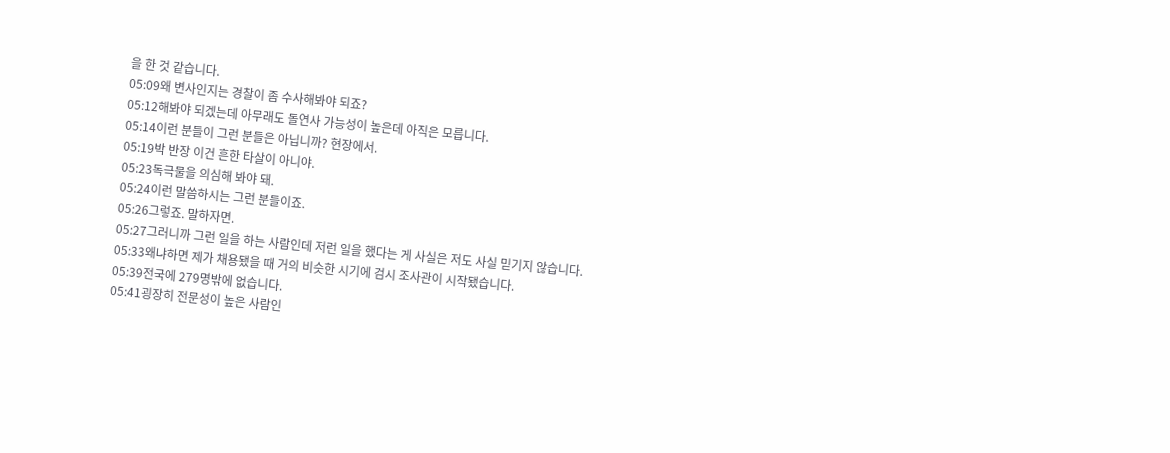을 한 것 같습니다.
05:09왜 변사인지는 경찰이 좀 수사해봐야 되죠?
05:12해봐야 되겠는데 아무래도 돌연사 가능성이 높은데 아직은 모릅니다.
05:14이런 분들이 그런 분들은 아닙니까? 현장에서.
05:19박 반장 이건 흔한 타살이 아니야.
05:23독극물을 의심해 봐야 돼.
05:24이런 말씀하시는 그런 분들이죠.
05:26그렇죠. 말하자면.
05:27그러니까 그런 일을 하는 사람인데 저런 일을 했다는 게 사실은 저도 사실 믿기지 않습니다.
05:33왜냐하면 제가 채용됐을 때 거의 비슷한 시기에 검시 조사관이 시작됐습니다.
05:39전국에 279명밖에 없습니다.
05:41굉장히 전문성이 높은 사람인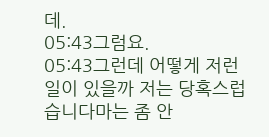데.
05:43그럼요.
05:43그런데 어떻게 저런 일이 있을까 저는 당혹스럽습니다마는 좀 안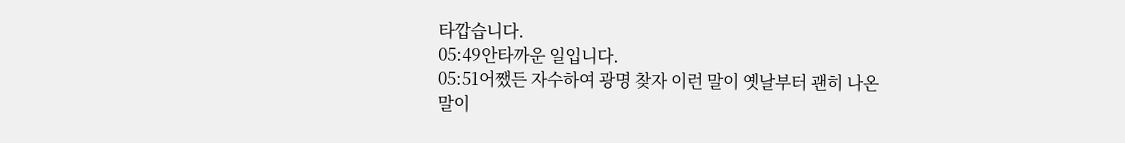타깝습니다.
05:49안타까운 일입니다.
05:51어쨌든 자수하여 광명 찾자 이런 말이 옛날부터 괜히 나온 말이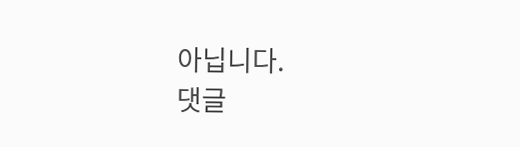아닙니다.
댓글